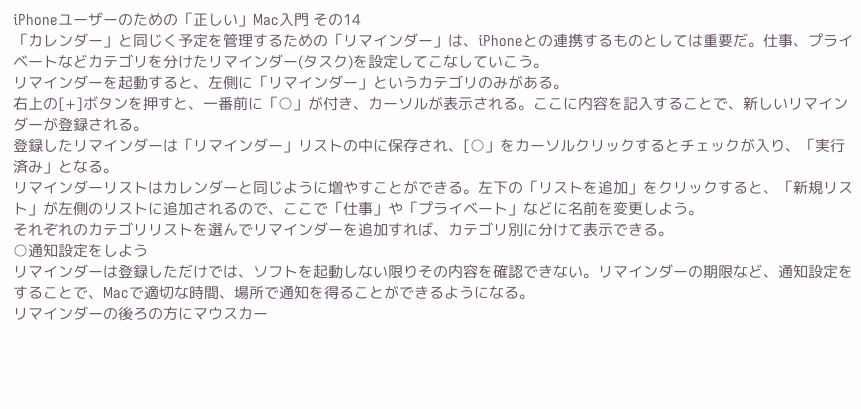iPhoneユーザーのための「正しい」Mac入門 その14
「カレンダー」と同じく予定を管理するための「リマインダー」は、iPhoneとの連携するものとしては重要だ。仕事、プライベートなどカテゴリを分けたリマインダー(タスク)を設定してこなしていこう。
リマインダーを起動すると、左側に「リマインダー」というカテゴリのみがある。
右上の[+]ボタンを押すと、一番前に「○」が付き、カーソルが表示される。ここに内容を記入することで、新しいリマインダーが登録される。
登録したリマインダーは「リマインダー」リストの中に保存され、[○」をカーソルクリックするとチェックが入り、「実行済み」となる。
リマインダーリストはカレンダーと同じように増やすことができる。左下の「リストを追加」をクリックすると、「新規リスト」が左側のリストに追加されるので、ここで「仕事」や「プライベート」などに名前を変更しよう。
それぞれのカテゴリリストを選んでリマインダーを追加すれば、カテゴリ別に分けて表示できる。
○通知設定をしよう
リマインダーは登録しただけでは、ソフトを起動しない限りその内容を確認できない。リマインダーの期限など、通知設定をすることで、Macで適切な時間、場所で通知を得ることができるようになる。
リマインダーの後ろの方にマウスカー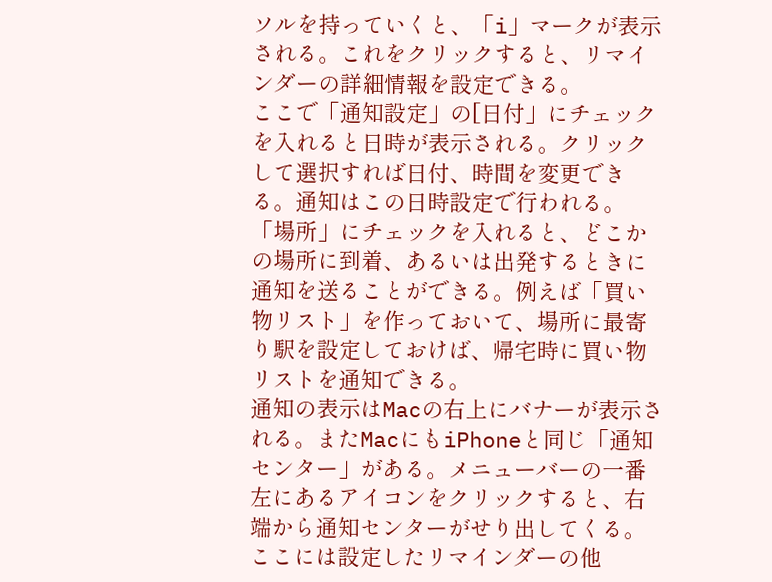ソルを持っていくと、「i」マークが表示される。これをクリックすると、リマインダーの詳細情報を設定できる。
ここで「通知設定」の[日付」にチェックを入れると日時が表示される。クリックして選択すれば日付、時間を変更できる。通知はこの日時設定で行われる。
「場所」にチェックを入れると、どこかの場所に到着、あるいは出発するときに通知を送ることができる。例えば「買い物リスト」を作っておいて、場所に最寄り駅を設定しておけば、帰宅時に買い物リストを通知できる。
通知の表示はMacの右上にバナーが表示される。またMacにもiPhoneと同じ「通知センター」がある。メニューバーの一番左にあるアイコンをクリックすると、右端から通知センターがせり出してくる。ここには設定したリマインダーの他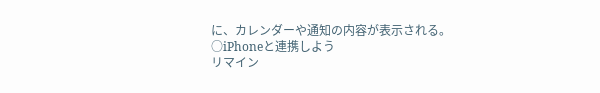に、カレンダーや通知の内容が表示される。
○iPhoneと連携しよう
リマイン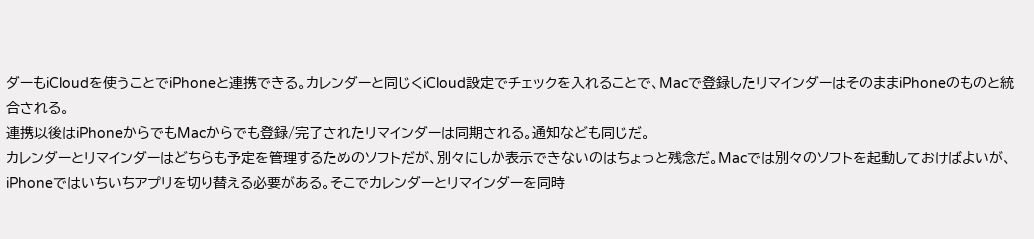ダーもiCloudを使うことでiPhoneと連携できる。カレンダーと同じくiCloud設定でチェックを入れることで、Macで登録したリマインダーはそのままiPhoneのものと統合される。
連携以後はiPhoneからでもMacからでも登録/完了されたリマインダーは同期される。通知なども同じだ。
カレンダーとリマインダーはどちらも予定を管理するためのソフトだが、別々にしか表示できないのはちょっと残念だ。Macでは別々のソフトを起動しておけばよいが、iPhoneではいちいちアプリを切り替える必要がある。そこでカレンダーとリマインダーを同時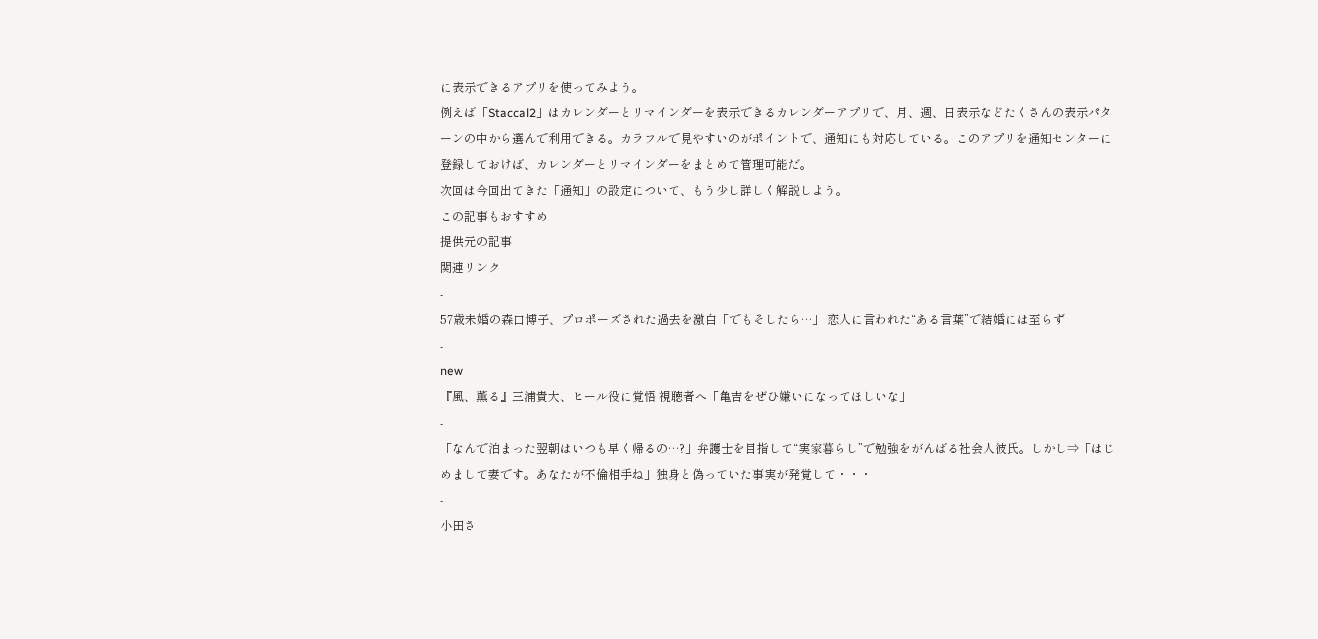に表示できるアプリを使ってみよう。
例えば「Staccal2」はカレンダーとリマインダーを表示できるカレンダーアプリで、月、週、日表示などたくさんの表示パターンの中から選んで利用できる。カラフルで見やすいのがポイントで、通知にも対応している。このアプリを通知センターに登録しておけば、カレンダーとリマインダーをまとめて管理可能だ。
次回は今回出てきた「通知」の設定について、もう少し詳しく解説しよう。
この記事もおすすめ
提供元の記事
関連リンク
-
57歳未婚の森口博子、プロポーズされた過去を激白「でもそしたら…」 恋人に言われた“ある言葉”で結婚には至らず
-
new
『風、薫る』三浦貴大、ヒール役に覚悟 視聴者へ「亀吉をぜひ嫌いになってほしいな」
-
「なんで泊まった翌朝はいつも早く帰るの…?」弁護士を目指して“実家暮らし”で勉強をがんばる社会人彼氏。しかし⇒「はじめまして妻です。あなたが不倫相手ね」独身と偽っていた事実が発覚して・・・
-
小田さ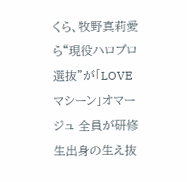くら、牧野真莉愛ら“現役ハロプロ選抜”が「LOVEマシーン」オマージュ 全員が研修生出身の生え抜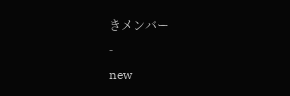きメンバー
-
new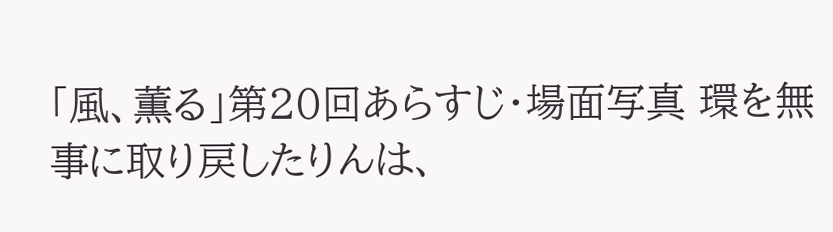「風、薫る」第20回あらすじ・場面写真 環を無事に取り戻したりんは、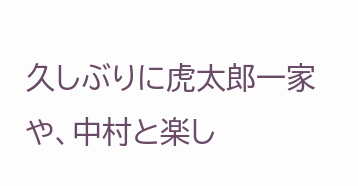久しぶりに虎太郎一家や、中村と楽し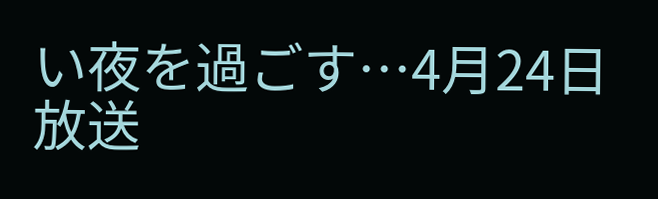い夜を過ごす…4月24日放送